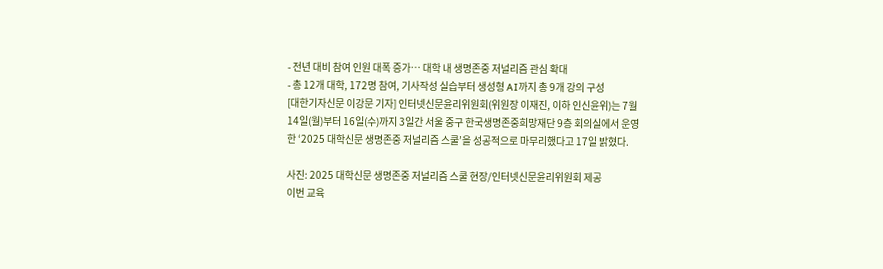- 전년 대비 참여 인원 대폭 증가… 대학 내 생명존중 저널리즘 관심 확대
- 총 12개 대학, 172명 참여, 기사작성 실습부터 생성형 AI까지 총 9개 강의 구성
[대한기자신문 이강문 기자] 인터넷신문윤리위원회(위원장 이재진, 이하 인신윤위)는 7월 14일(월)부터 16일(수)까지 3일간 서울 중구 한국생명존중희망재단 9층 회의실에서 운영한 ‘2025 대학신문 생명존중 저널리즘 스쿨’을 성공적으로 마무리했다고 17일 밝혔다.

사진: 2025 대학신문 생명존중 저널리즘 스쿨 현장/인터넷신문윤리위원회 제공
이번 교육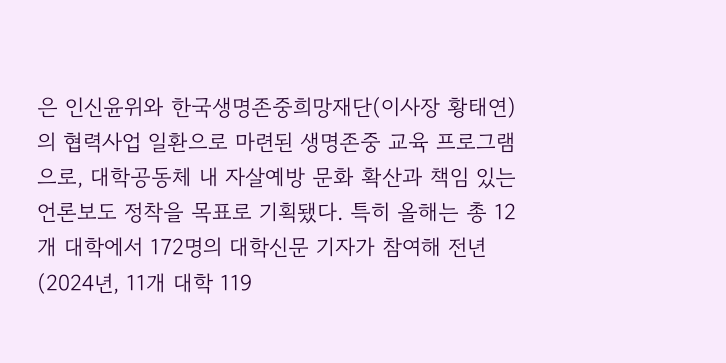은 인신윤위와 한국생명존중희망재단(이사장 황태연)의 협력사업 일환으로 마련된 생명존중 교육 프로그램으로, 대학공동체 내 자살예방 문화 확산과 책임 있는 언론보도 정착을 목표로 기획됐다. 특히 올해는 총 12개 대학에서 172명의 대학신문 기자가 참여해 전년(2024년, 11개 대학 119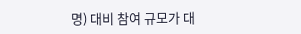명) 대비 참여 규모가 대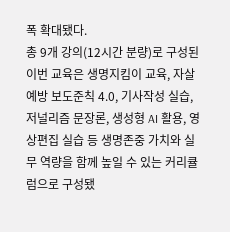폭 확대됐다.
총 9개 강의(12시간 분량)로 구성된 이번 교육은 생명지킴이 교육, 자살예방 보도준칙 4.0, 기사작성 실습, 저널리즘 문장론, 생성형 AI 활용, 영상편집 실습 등 생명존중 가치와 실무 역량을 함께 높일 수 있는 커리큘럼으로 구성됐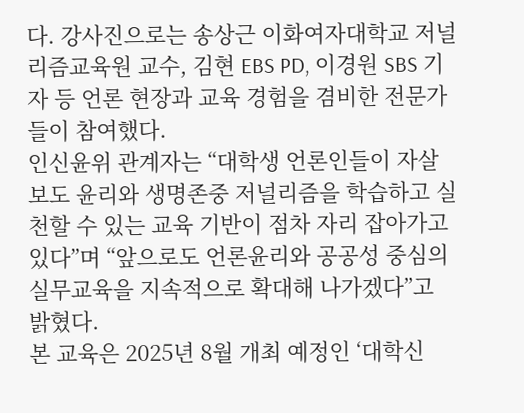다. 강사진으로는 송상근 이화여자대학교 저널리즘교육원 교수, 김현 EBS PD, 이경원 SBS 기자 등 언론 현장과 교육 경험을 겸비한 전문가들이 참여했다.
인신윤위 관계자는 “대학생 언론인들이 자살보도 윤리와 생명존중 저널리즘을 학습하고 실천할 수 있는 교육 기반이 점차 자리 잡아가고 있다”며 “앞으로도 언론윤리와 공공성 중심의 실무교육을 지속적으로 확대해 나가겠다”고 밝혔다.
본 교육은 2025년 8월 개최 예정인 ‘대학신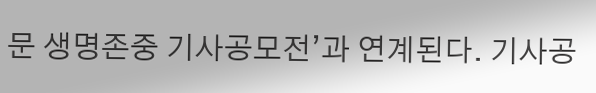문 생명존중 기사공모전’과 연계된다. 기사공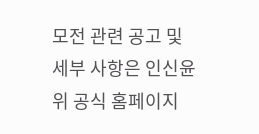모전 관련 공고 및 세부 사항은 인신윤위 공식 홈페이지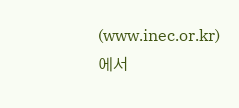(www.inec.or.kr)에서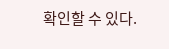확인할 수 있다.